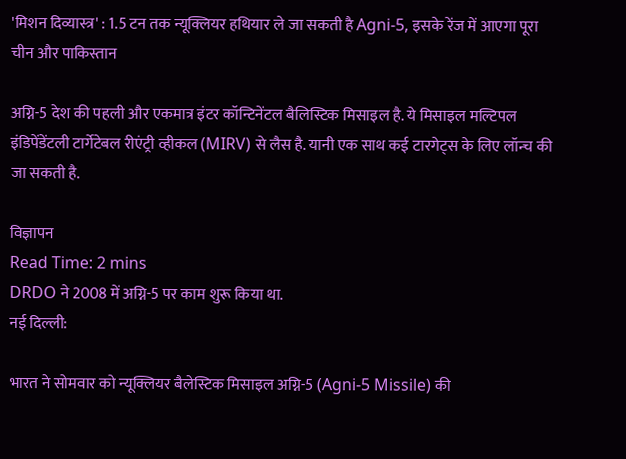'मिशन दिव्यास्त्र' : 1.5 टन तक न्यूक्लियर हथियार ले जा सकती है Agni-5, इसके रेंज में आएगा पूरा चीन और पाकिस्तान

अग्नि-5 देश की पहली और एकमात्र इंटर कॉन्टिनेंटल बैलिस्टिक मिसाइल है. ये मिसाइल मल्टिपल इंडिपेंडेंटली टार्गेटेबल रीएंट्री व्हीकल (MIRV) से लैस है. यानी एक साथ कई टारगेट्स के लिए लॉन्च की जा सकती है.

विज्ञापन
Read Time: 2 mins
DRDO ने 2008 में अग्नि-5 पर काम शुरू किया था.
नई दिल्ली:

भारत ने सोमवार को न्यूक्लियर बैलेस्टिक मिसाइल अग्नि-5 (Agni-5 Missile) की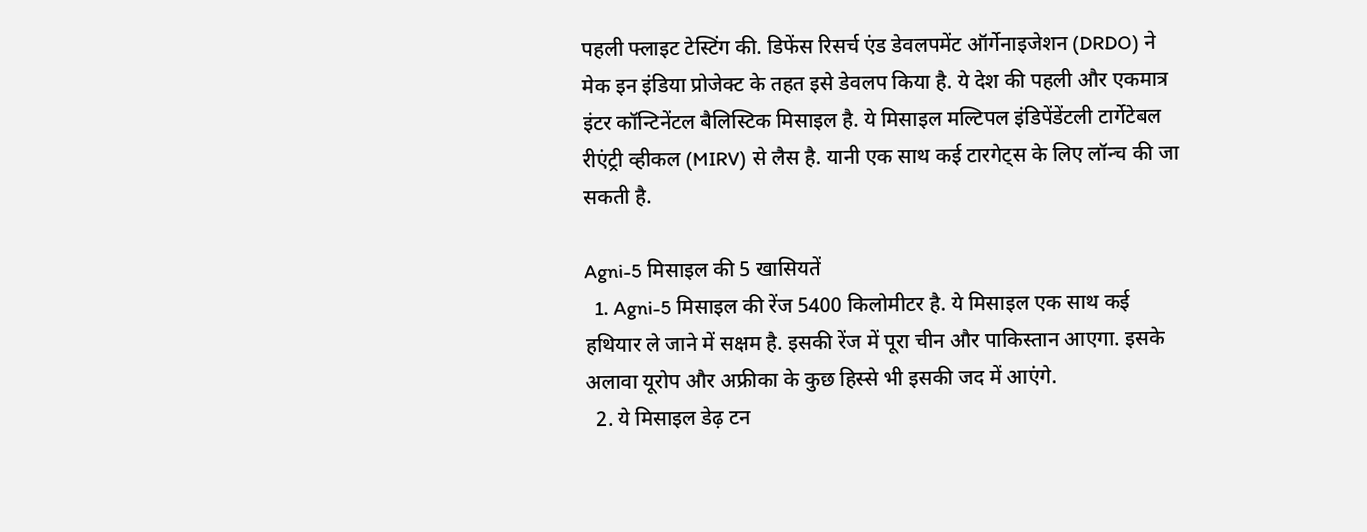पहली फ्लाइट टेस्टिंग की. डिफेंस रिसर्च एंड डेवलपमेंट ऑर्गेनाइजेशन (DRDO) ने मेक इन इंडिया प्रोजेक्ट के तहत इसे डेवलप किया है. ये देश की पहली और एकमात्र इंटर कॉन्टिनेंटल बैलिस्टिक मिसाइल है. ये मिसाइल मल्टिपल इंडिपेंडेंटली टार्गेटेबल रीएंट्री व्हीकल (MIRV) से लैस है. यानी एक साथ कई टारगेट्स के लिए लॉन्च की जा सकती है.

Agni-5 मिसाइल की 5 खासियतें
  1. Agni-5 मिसाइल की रेंज 5400 किलोमीटर है. ये मिसाइल एक साथ कई हथियार ले जाने में सक्षम है. इसकी रेंज में पूरा चीन और पाकिस्तान आएगा. इसके अलावा यूरोप और अफ्रीका के कुछ हिस्से भी इसकी जद में आएंगे.
  2. ये मिसाइल डेढ़ टन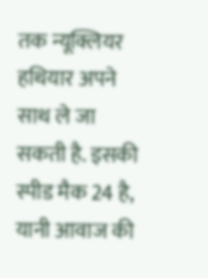तक न्यूक्लियर हथियार अपने साथ ले जा सकती है. इसकी स्पीड मैक 24 है, यानी आवाज की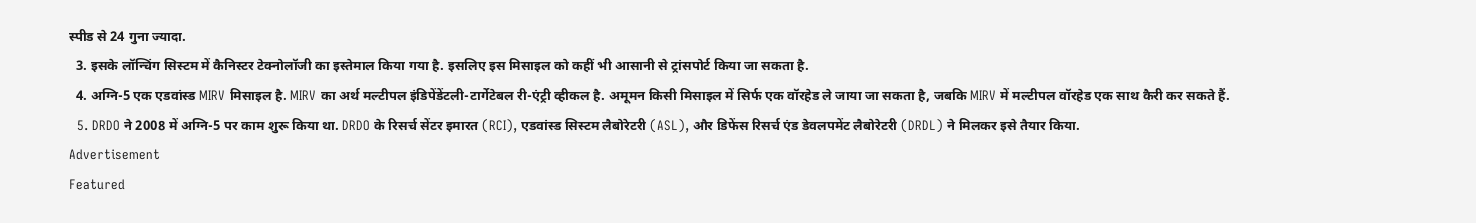स्पीड से 24 गुना ज्यादा.
  3. इसके लॉन्चिंग सिस्टम में कैनिस्टर टेक्नोलॉजी का इस्तेमाल किया गया है. इसलिए इस मिसाइल को कहीं भी आसानी से ट्रांसपोर्ट किया जा सकता है.
  4. अग्नि-5 एक एडवांस्ड MIRV मिसाइल है. MIRV का अर्थ मल्टीपल इंडिपेंडेंटली-टार्गेटेबल री-एंट्री व्हीकल है. अमूमन किसी मिसाइल में सिर्फ एक वॉरहेड ले जाया जा सकता है, जबकि MIRV में मल्टीपल वॉरहेड एक साथ कैरी कर सकते हैं.
  5. DRDO ने 2008 में अग्नि-5 पर काम शुरू किया था. DRDO के रिसर्च सेंटर इमारत (RCI), एडवांस्ड सिस्टम लैबोरेटरी (ASL), और डिफेंस रिसर्च एंड डेवलपमेंट लैबोरेटरी (DRDL) ने मिलकर इसे तैयार किया.
Advertisement
Featured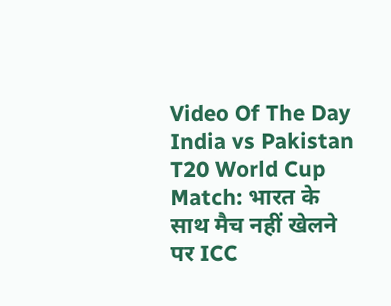Video Of The Day
India vs Pakistan T20 World Cup Match: भारत के साथ मैच नहीं खेलने पर ICC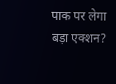पाक पर लेगा बड़ा एक्शन?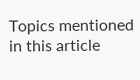Topics mentioned in this article